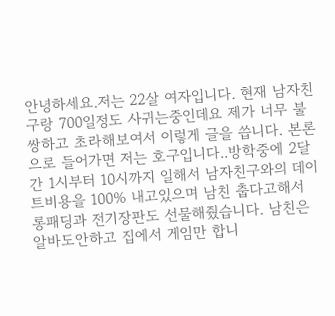안녕하세요.저는 22살 여자입니다. 현재 남자친구랑 700일정도 사귀는중인데요 제가 너무 불쌍하고 초라해보여서 이렇게 글을 씁니다. 본론으로 들어가면 저는 호구입니다..방학중에 2달간 1시부터 10시까지 일해서 남자친구와의 데이트비용을 100% 내고있으며 남친 춥다고해서 롱패딩과 전기장판도 선물해줬습니다. 남친은 알바도안하고 집에서 게임만 합니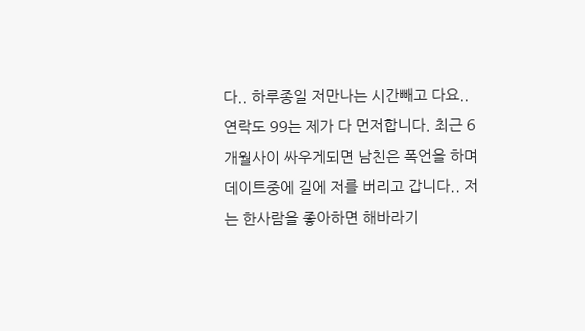다.. 하루종일 저만나는 시간빼고 다요.. 연락도 99는 제가 다 먼저합니다. 최근 6개월사이 싸우게되면 남친은 폭언을 하며 데이트중에 길에 저를 버리고 갑니다.. 저는 한사람을 좋아하면 해바라기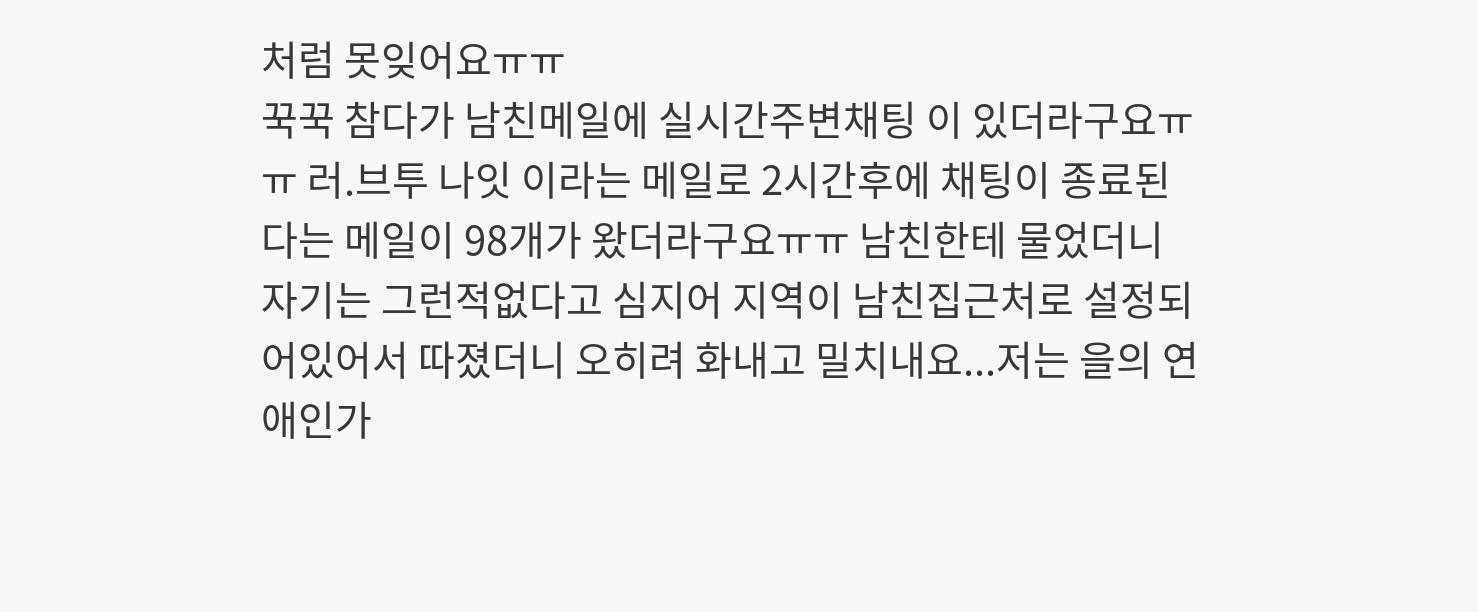처럼 못잊어요ㅠㅠ
꾹꾹 참다가 남친메일에 실시간주변채팅 이 있더라구요ㅠㅠ 러.브투 나잇 이라는 메일로 2시간후에 채팅이 종료된다는 메일이 98개가 왔더라구요ㅠㅠ 남친한테 물었더니 자기는 그런적없다고 심지어 지역이 남친집근처로 설정되어있어서 따졌더니 오히려 화내고 밀치내요...저는 을의 연애인가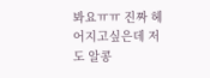봐요ㅠㅠ 진짜 헤어지고싶은데 저도 알콩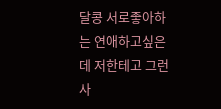달콩 서로좋아하는 연애하고싶은데 저한테고 그런사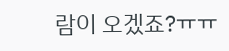람이 오겠죠?ㅠㅠ